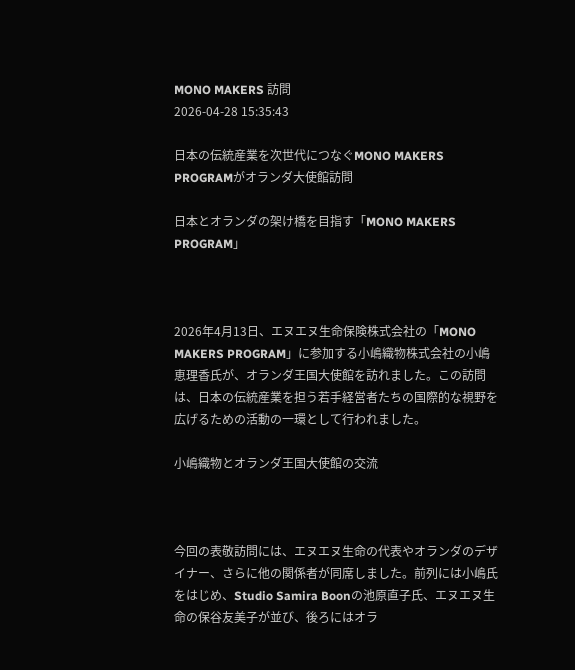MONO MAKERS 訪問
2026-04-28 15:35:43

日本の伝統産業を次世代につなぐMONO MAKERS PROGRAMがオランダ大使館訪問

日本とオランダの架け橋を目指す「MONO MAKERS PROGRAM」



2026年4月13日、エヌエヌ生命保険株式会社の「MONO MAKERS PROGRAM」に参加する小嶋織物株式会社の小嶋恵理香氏が、オランダ王国大使館を訪れました。この訪問は、日本の伝統産業を担う若手経営者たちの国際的な視野を広げるための活動の一環として行われました。

小嶋織物とオランダ王国大使館の交流



今回の表敬訪問には、エヌエヌ生命の代表やオランダのデザイナー、さらに他の関係者が同席しました。前列には小嶋氏をはじめ、Studio Samira Boonの池原直子氏、エヌエヌ生命の保谷友美子が並び、後ろにはオラ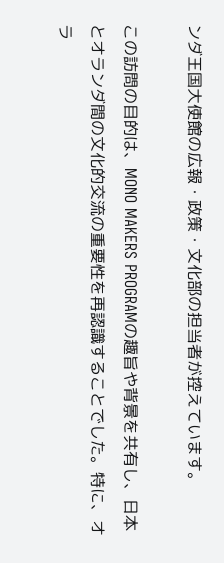ンダ王国大使館の広報・政策・文化部の担当者が控えています。

この訪問の目的は、MONO MAKERS PROGRAMの趣旨や背景を共有し、日本とオランダ間の文化的交流の重要性を再認識することでした。特に、オラ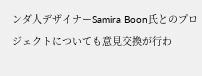ンダ人デザイナーSamira Boon氏とのプロジェクトについても意見交換が行わ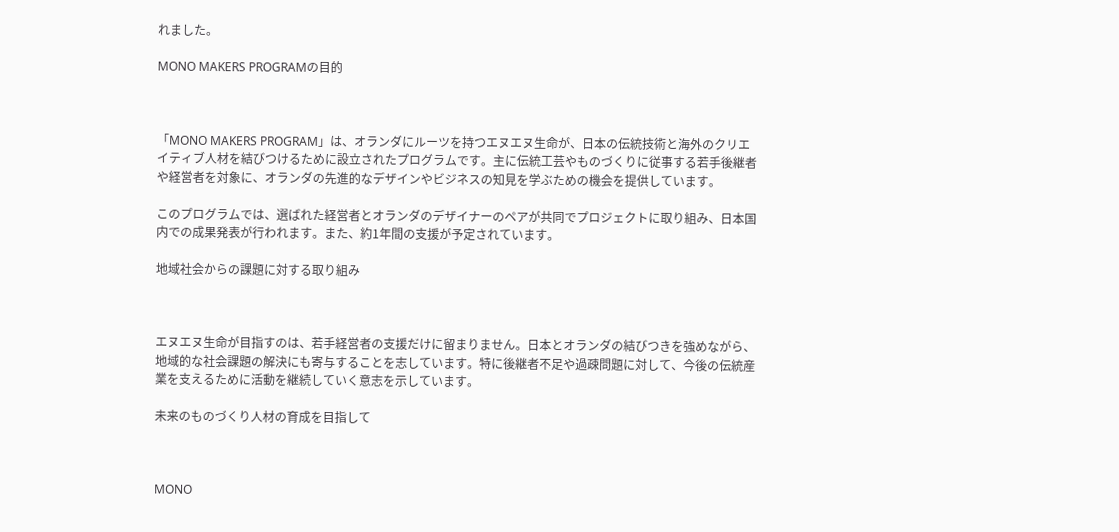れました。

MONO MAKERS PROGRAMの目的



「MONO MAKERS PROGRAM」は、オランダにルーツを持つエヌエヌ生命が、日本の伝統技術と海外のクリエイティブ人材を結びつけるために設立されたプログラムです。主に伝統工芸やものづくりに従事する若手後継者や経営者を対象に、オランダの先進的なデザインやビジネスの知見を学ぶための機会を提供しています。

このプログラムでは、選ばれた経営者とオランダのデザイナーのペアが共同でプロジェクトに取り組み、日本国内での成果発表が行われます。また、約1年間の支援が予定されています。

地域社会からの課題に対する取り組み



エヌエヌ生命が目指すのは、若手経営者の支援だけに留まりません。日本とオランダの結びつきを強めながら、地域的な社会課題の解決にも寄与することを志しています。特に後継者不足や過疎問題に対して、今後の伝統産業を支えるために活動を継続していく意志を示しています。

未来のものづくり人材の育成を目指して



MONO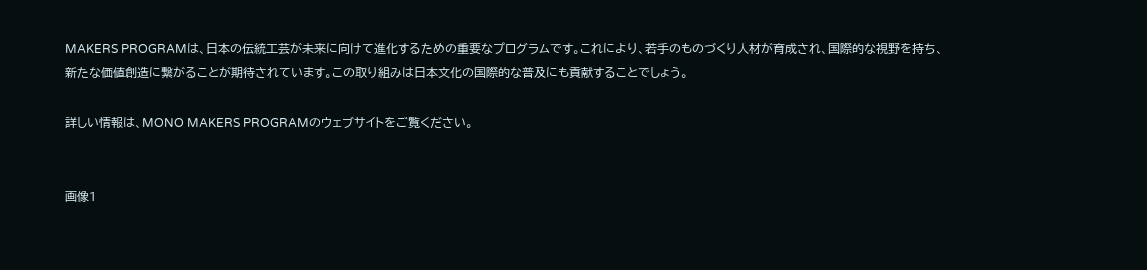MAKERS PROGRAMは、日本の伝統工芸が未来に向けて進化するための重要なプログラムです。これにより、若手のものづくり人材が育成され、国際的な視野を持ち、新たな価値創造に繋がることが期待されています。この取り組みは日本文化の国際的な普及にも貢献することでしょう。

詳しい情報は、MONO MAKERS PROGRAMのウェブサイトをご覧ください。


画像1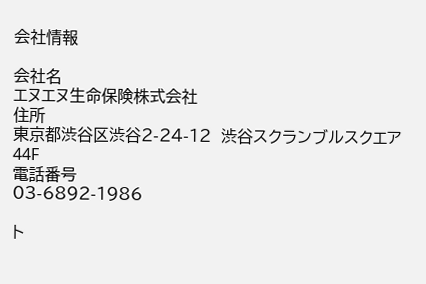会社情報

会社名
エヌエヌ生命保険株式会社
住所
東京都渋谷区渋谷2-24-12  渋谷スクランブルスクエア44F
電話番号
03-6892-1986

ト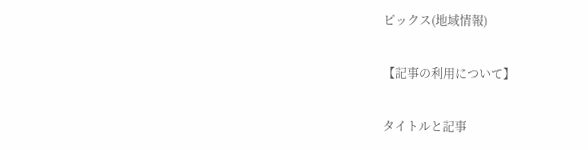ピックス(地域情報)

【記事の利用について】

タイトルと記事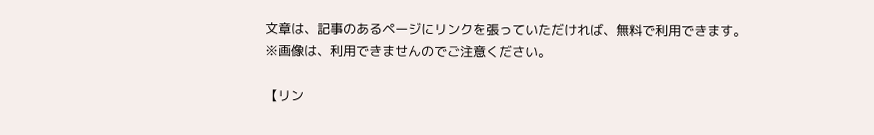文章は、記事のあるページにリンクを張っていただければ、無料で利用できます。
※画像は、利用できませんのでご注意ください。

【リン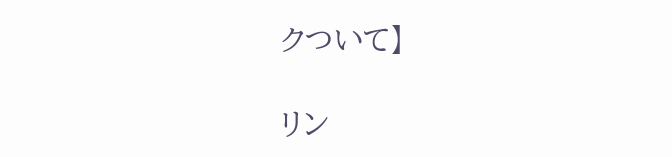クついて】

リン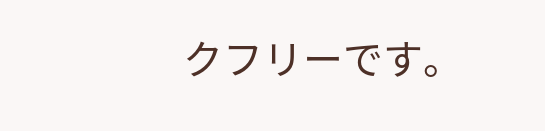クフリーです。